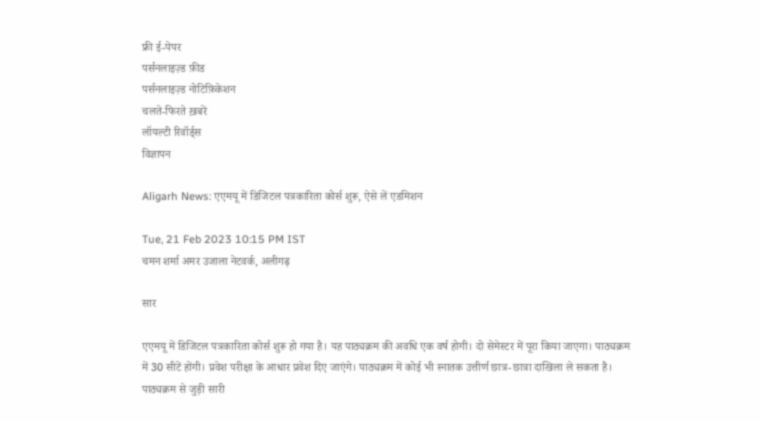फ्री ई-पेपर
पर्सनलाइज़्ड फ़ीड
पर्सनलाइज़्ड नोटिफ़िकेशन
चलते-फिरते ख़बरें
लॉयल्टी रिवॉर्ड्स
विज्ञापन

Aligarh News: एएमयू में डिजिटल पत्रकारिता कोर्स शुरू, ऐसे लें एडमिशन

Tue, 21 Feb 2023 10:15 PM IST
चमन शर्मा अमर उजाला नेटवर्क, अलीगढ़

सार

एएमयू में डिजिटल पत्रकारिता कोर्स शुरू हो गया है। यह पाठ्यक्रम की अवधि एक वर्ष होगी। दो सेमेस्टर में पूरा किया जाएगा। पाठ्यक्रम में 30 सीटें होंगी। प्रवेश परीक्षा के आधार प्रवेश दिए जाएंगे। पाठ्यक्रम में कोई भी स्नातक उत्तीर्ण छात्र-छात्रा दाखिला ले सकता है। पाठ्यक्रम से जुड़ी सारी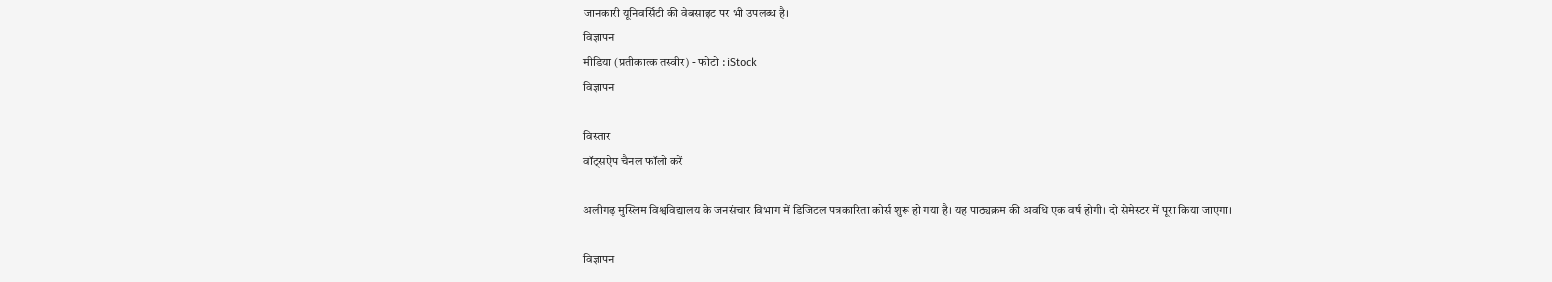जानकारी यूनिवर्सिटी की वेबसाइट पर भी उपलब्ध है।
विज्ञापन
मीडिया (प्रतीकात्क तस्वीर) - फोटो : iStock
विज्ञापन

विस्तार
वॉट्सऐप चैनल फॉलो करें

अलीगढ़ मुस्लिम विश्वविद्यालय के जनसंचार विभाग में डिजिटल पत्रकारिता कोर्स शुरू हो गया है। यह पाठ्यक्रम की अवधि एक वर्ष होगी। दो सेमेस्टर में पूरा किया जाएगा।

विज्ञापन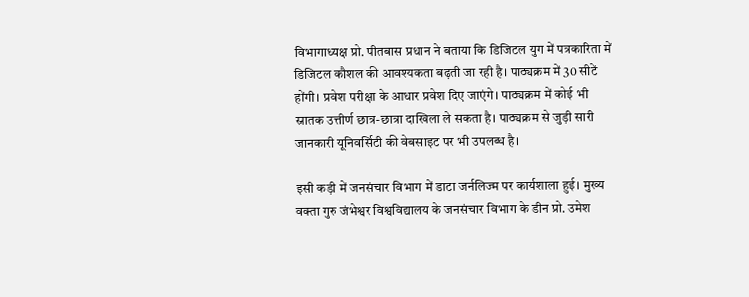विभागाध्यक्ष प्रो. पीतबास प्रधान ने बताया कि डिजिटल युग में पत्रकारिता में डिजिटल कौशल की आवश्यकता बढ़ती जा रही है। पाठ्यक्रम में 30 सीटें होंगी। प्रवेश परीक्षा के आधार प्रवेश दिए जाएंगे। पाठ्यक्रम में कोई भी स्नातक उत्तीर्ण छात्र-छात्रा दाखिला ले सकता है। पाठ्यक्रम से जुड़ी सारी जानकारी यूनिवर्सिटी की वेबसाइट पर भी उपलब्ध है।

इसी कड़ी में जनसंचार विभाग में डाटा जर्नलिज्म पर कार्यशाला हुई। मुख्य वक्ता गुरु जंभेश्वर विश्वविद्यालय के जनसंचार विभाग के डीन प्रो. उमेश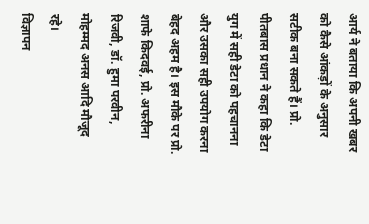आर्य ने बताया कि अपनी खबर को कैसे आंकड़ों के अनुसार सटीक बना सकते हैं। प्रो. पीतबास प्रधान ने कहा कि डेटा युग में सही डेटा को पहचानना और उसका सही उपयोग करना बेहद अहम है। इस मौके पर प्रो. शाफे किदवई, प्रो. अफरीना रिजवी, डॉ. हुमा परवीन, मोहम्मद अनस आदि मौजूद रहे।
विज्ञापन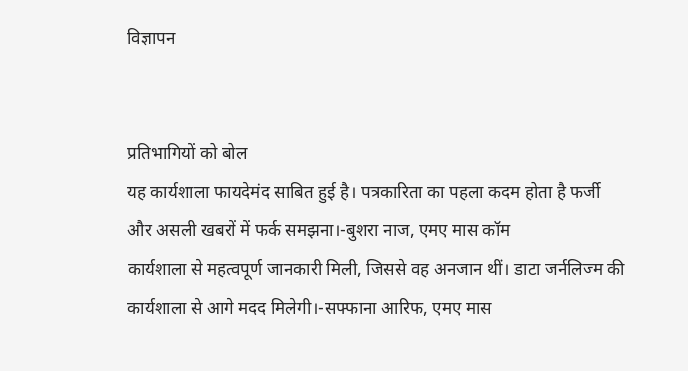विज्ञापन


प्रतिभागियों को बोल
यह कार्यशाला फायदेमंद साबित हुई है। पत्रकारिता का पहला कदम होता है फर्जी और असली खबरों में फर्क समझना।-बुशरा नाज, एमए मास कॉम
कार्यशाला से महत्वपूर्ण जानकारी मिली, जिससे वह अनजान थीं। डाटा जर्नलिज्म की कार्यशाला से आगे मदद मिलेगी।-सफ्फाना आरिफ, एमए मास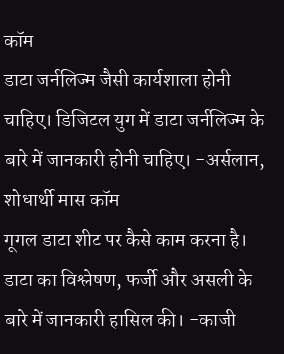कॉम
डाटा जर्नलिज्म जैसी कार्यशाला होनी चाहिए। डिजिटल युग में डाटा जर्नलिज्म के बारे में जानकारी होनी चाहिए। -अर्सलान, शोधार्थी मास कॉम
गूगल डाटा शीट पर कैसे काम करना है। डाटा का विश्लेषण, फर्जी और असली के बारे में जानकारी हासिल की। -काजी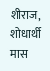शीराज, शोधार्थी मास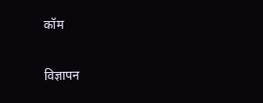कॉम

विज्ञापन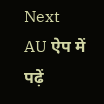Next
AU ऐप में पढ़ें